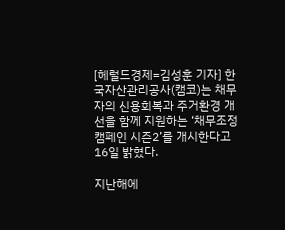[헤럴드경제=김성훈 기자] 한국자산관리공사(캠코)는 채무자의 신용회복과 주거환경 개선을 함께 지원하는 ‘채무조정 캠페인 시즌2’를 개시한다고 16일 밝혔다.

지난해에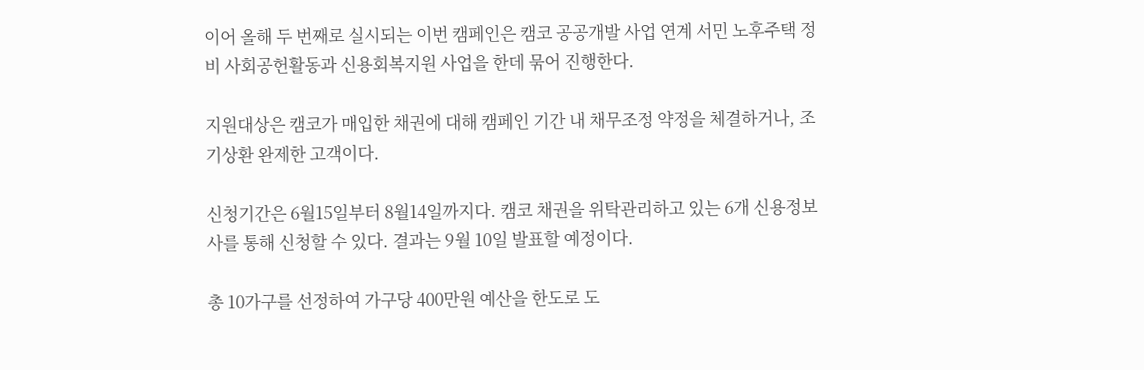이어 올해 두 번째로 실시되는 이번 캠페인은 캠코 공공개발 사업 연계 서민 노후주택 정비 사회공헌활동과 신용회복지원 사업을 한데 묶어 진행한다.

지원대상은 캠코가 매입한 채권에 대해 캠페인 기간 내 채무조정 약정을 체결하거나, 조기상환 완제한 고객이다.

신청기간은 6월15일부터 8월14일까지다. 캠코 채권을 위탁관리하고 있는 6개 신용정보사를 통해 신청할 수 있다. 결과는 9월 10일 발표할 예정이다.

총 10가구를 선정하여 가구당 400만원 예산을 한도로 도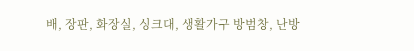배, 장판, 화장실, 싱크대, 생활가구 방범창, 난방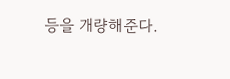등을 개량해준다.